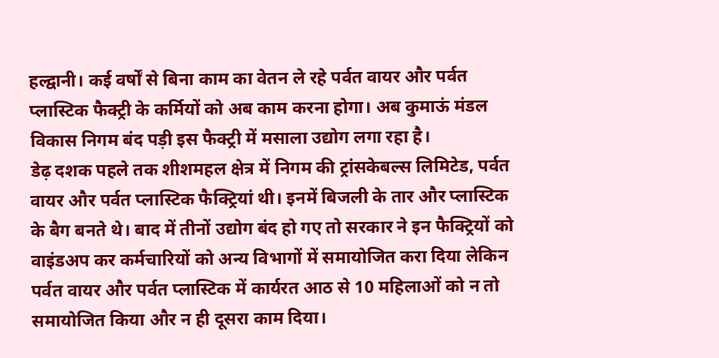हल्द्वानी। कई वर्षों से बिना काम का वेतन ले रहे पर्वत वायर और पर्वत प्लास्टिक फैक्ट्री के कर्मियों को अब काम करना होगा। अब कुमाऊं मंडल विकास निगम बंद पड़ी इस फैक्ट्री में मसाला उद्योग लगा रहा है।
डेढ़ दशक पहले तक शीशमहल क्षेत्र में निगम की ट्रांसकेबल्स लिमिटेड, पर्वत वायर और पर्वत प्लास्टिक फैक्ट्रियां थी। इनमें बिजली के तार और प्लास्टिक के बैग बनते थे। बाद में तीनों उद्योग बंद हो गए तो सरकार ने इन फैक्ट्रियों को वाइंडअप कर कर्मचारियों को अन्य विभागों में समायोजित करा दिया लेकिन पर्वत वायर और पर्वत प्लास्टिक में कार्यरत आठ से 10 महिलाओं को न तो समायोजित किया और न ही दूसरा काम दिया।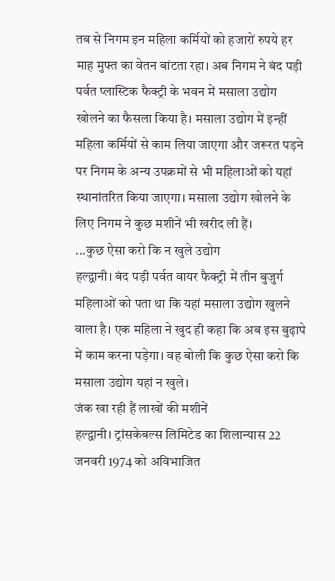तब से निगम इन महिला कर्मियों को हजारों रुपये हर माह मुफ्त का वेतन बांटता रहा। अब निगम ने बंद पड़ी पर्वत प्लास्टिक फैक्ट्री के भवन में मसाला उद्योग खोलने का फैसला किया है। मसाला उद्योग में इन्हीं महिला कर्मियों से काम लिया जाएगा और जरूरत पड़ने पर निगम के अन्य उपक्रमों से भी महिलाओं को यहां स्थानांतरित किया जाएगा। मसाला उद्योग खोलने के लिए निगम ने कुछ मशीनें भी खरीद ली हैं।
...कुछ ऐसा करो कि न खुले उद्योग
हल्द्वानी। बंद पड़ी पर्वत वायर फैक्ट्री में तीन बुजुर्ग महिलाओं को पता था कि यहां मसाला उद्योग खुलने वाला है। एक महिला ने खुद ही कहा कि अब इस बुढ़ापे में काम करना पड़ेगा। वह बोली कि कुछ ऐसा करो कि मसाला उद्योग यहां न खुले।
जंक खा रही हैं लाखों की मशीनें
हल्द्वानी। ट्रांसकेबल्स लिमिटेड का शिलान्यास 22 जनवरी 1974 को अविभाजित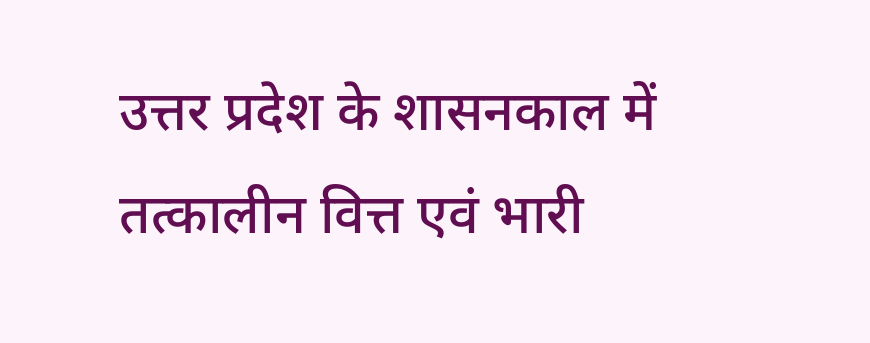उत्तर प्रदेश के शासनकाल में तत्कालीन वित्त एवं भारी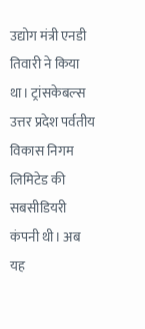उद्योग मंत्री एनडी तिवारी ने किया था। ट्रांसकेबल्स उत्तर प्रदेश पर्वतीय विकास निगम लिमिटेड की सबसीडियरी कंपनी थी। अब यह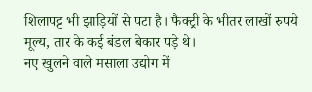शिलापट्ट भी झाड़ियों से पटा है। फैक्ट्री के भीतर लाखों रुपये मूल्य, तार के कई बंडल बेकार पड़े थे।
नए खुलने वाले मसाला उद्योग में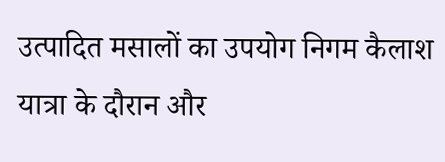उत्पादित मसालों का उपयोग निगम कैलाश यात्रा के दौरान और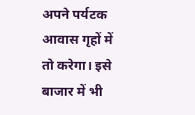अपने पर्यटक आवास गृहों में तो करेगा। इसे बाजार में भी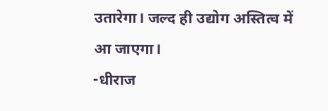उतारेगा। जल्द ही उद्योग अस्तित्व में आ जाएगा।
-धीराज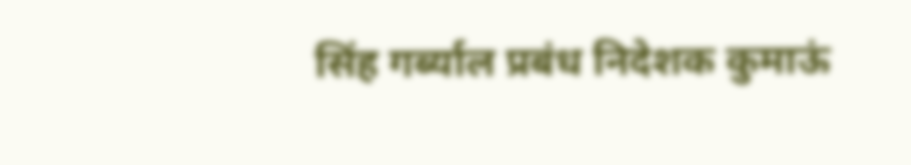सिंह गर्ब्याल प्रबंध निदेशक कुमाऊं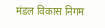मंडल विकास निगम